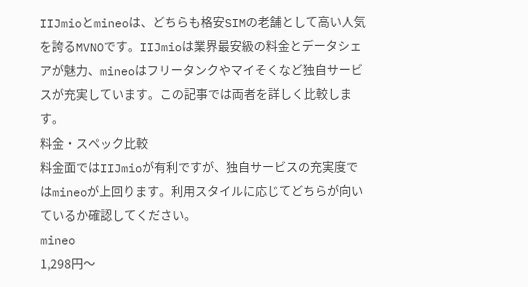IIJmioとmineoは、どちらも格安SIMの老舗として高い人気を誇るMVNOです。IIJmioは業界最安級の料金とデータシェアが魅力、mineoはフリータンクやマイそくなど独自サービスが充実しています。この記事では両者を詳しく比較します。
料金・スペック比較
料金面ではIIJmioが有利ですが、独自サービスの充実度ではmineoが上回ります。利用スタイルに応じてどちらが向いているか確認してください。
mineo
1,298円〜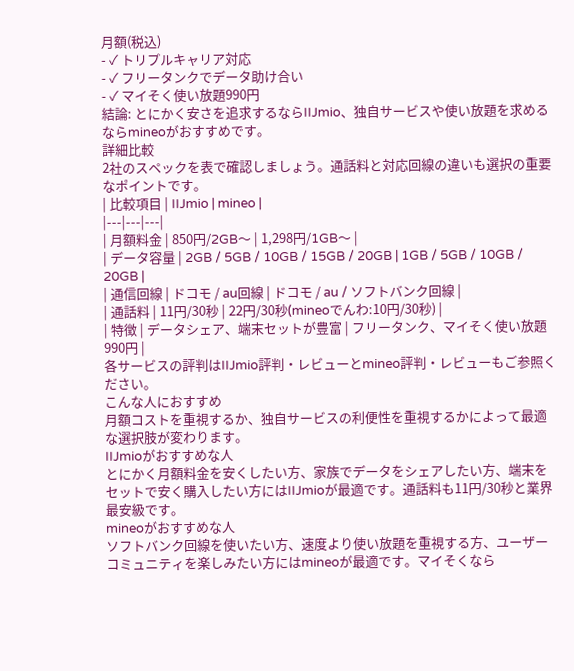月額(税込)
- ✓ トリプルキャリア対応
- ✓ フリータンクでデータ助け合い
- ✓ マイそく使い放題990円
結論: とにかく安さを追求するならIIJmio、独自サービスや使い放題を求めるならmineoがおすすめです。
詳細比較
2社のスペックを表で確認しましょう。通話料と対応回線の違いも選択の重要なポイントです。
| 比較項目 | IIJmio | mineo |
|---|---|---|
| 月額料金 | 850円/2GB〜 | 1,298円/1GB〜 |
| データ容量 | 2GB / 5GB / 10GB / 15GB / 20GB | 1GB / 5GB / 10GB / 20GB |
| 通信回線 | ドコモ / au回線 | ドコモ / au / ソフトバンク回線 |
| 通話料 | 11円/30秒 | 22円/30秒(mineoでんわ:10円/30秒) |
| 特徴 | データシェア、端末セットが豊富 | フリータンク、マイそく使い放題990円 |
各サービスの評判はIIJmio評判・レビューとmineo評判・レビューもご参照ください。
こんな人におすすめ
月額コストを重視するか、独自サービスの利便性を重視するかによって最適な選択肢が変わります。
IIJmioがおすすめな人
とにかく月額料金を安くしたい方、家族でデータをシェアしたい方、端末をセットで安く購入したい方にはIIJmioが最適です。通話料も11円/30秒と業界最安級です。
mineoがおすすめな人
ソフトバンク回線を使いたい方、速度より使い放題を重視する方、ユーザーコミュニティを楽しみたい方にはmineoが最適です。マイそくなら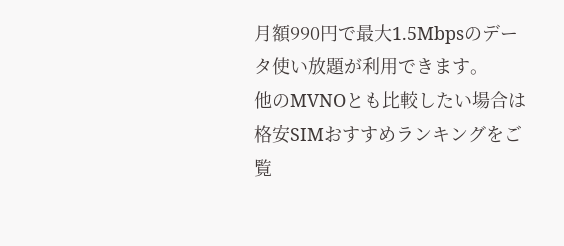月額990円で最大1.5Mbpsのデータ使い放題が利用できます。
他のMVNOとも比較したい場合は格安SIMおすすめランキングをご覧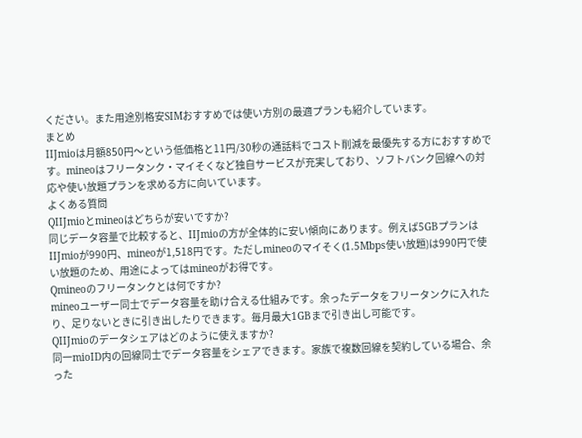ください。また用途別格安SIMおすすめでは使い方別の最適プランも紹介しています。
まとめ
IIJmioは月額850円〜という低価格と11円/30秒の通話料でコスト削減を最優先する方におすすめです。mineoはフリータンク・マイそくなど独自サービスが充実しており、ソフトバンク回線への対応や使い放題プランを求める方に向いています。
よくある質問
QIIJmioとmineoはどちらが安いですか?
同じデータ容量で比較すると、IIJmioの方が全体的に安い傾向にあります。例えば5GBプランはIIJmioが990円、mineoが1,518円です。ただしmineoのマイそく(1.5Mbps使い放題)は990円で使い放題のため、用途によってはmineoがお得です。
Qmineoのフリータンクとは何ですか?
mineoユーザー同士でデータ容量を助け合える仕組みです。余ったデータをフリータンクに入れたり、足りないときに引き出したりできます。毎月最大1GBまで引き出し可能です。
QIIJmioのデータシェアはどのように使えますか?
同一mioID内の回線同士でデータ容量をシェアできます。家族で複数回線を契約している場合、余った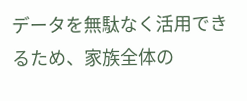データを無駄なく活用できるため、家族全体の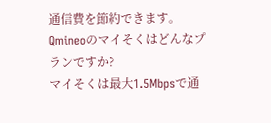通信費を節約できます。
Qmineoのマイそくはどんなプランですか?
マイそくは最大1.5Mbpsで通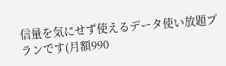信量を気にせず使えるデータ使い放題プランです(月額990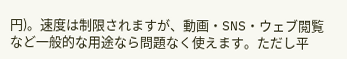円)。速度は制限されますが、動画・SNS・ウェブ閲覧など一般的な用途なら問題なく使えます。ただし平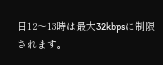日12〜13時は最大32kbpsに制限されます。